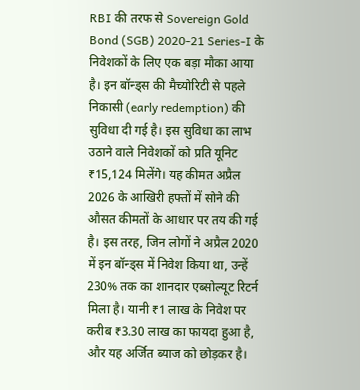RBI की तरफ से Sovereign Gold Bond (SGB) 2020-21 Series-I के निवेशकों के लिए एक बड़ा मौका आया है। इन बॉन्ड्स की मैच्योरिटी से पहले निकासी (early redemption) की सुविधा दी गई है। इस सुविधा का लाभ उठाने वाले निवेशकों को प्रति यूनिट ₹15,124 मिलेंगे। यह कीमत अप्रैल 2026 के आखिरी हफ्तों में सोने की औसत कीमतों के आधार पर तय की गई है। इस तरह, जिन लोगों ने अप्रैल 2020 में इन बॉन्ड्स में निवेश किया था, उन्हें 230% तक का शानदार एब्सोल्यूट रिटर्न मिला है। यानी ₹1 लाख के निवेश पर करीब ₹3.30 लाख का फायदा हुआ है, और यह अर्जित ब्याज को छोड़कर है।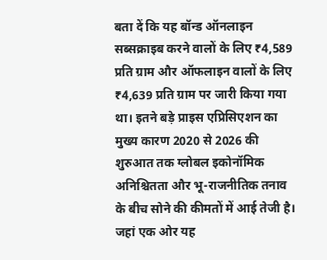बता दें कि यह बॉन्ड ऑनलाइन सब्सक्राइब करने वालों के लिए ₹4,589 प्रति ग्राम और ऑफलाइन वालों के लिए ₹4,639 प्रति ग्राम पर जारी किया गया था। इतने बड़े प्राइस एप्रिसिएशन का मुख्य कारण 2020 से 2026 की शुरुआत तक ग्लोबल इकोनॉमिक अनिश्चितता और भू-राजनीतिक तनाव के बीच सोने की कीमतों में आई तेजी है।
जहां एक ओर यह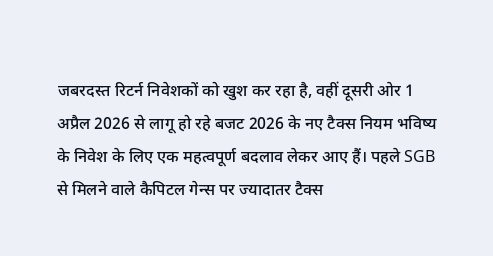जबरदस्त रिटर्न निवेशकों को खुश कर रहा है, वहीं दूसरी ओर 1 अप्रैल 2026 से लागू हो रहे बजट 2026 के नए टैक्स नियम भविष्य के निवेश के लिए एक महत्वपूर्ण बदलाव लेकर आए हैं। पहले SGB से मिलने वाले कैपिटल गेन्स पर ज्यादातर टैक्स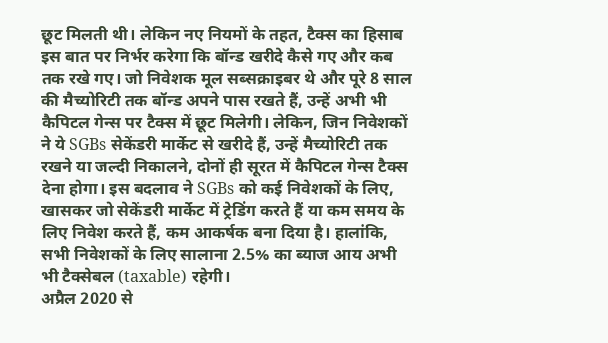छूट मिलती थी। लेकिन नए नियमों के तहत, टैक्स का हिसाब इस बात पर निर्भर करेगा कि बॉन्ड खरीदे कैसे गए और कब तक रखे गए। जो निवेशक मूल सब्सक्राइबर थे और पूरे 8 साल की मैच्योरिटी तक बॉन्ड अपने पास रखते हैं, उन्हें अभी भी कैपिटल गेन्स पर टैक्स में छूट मिलेगी। लेकिन, जिन निवेशकों ने ये SGBs सेकेंडरी मार्केट से खरीदे हैं, उन्हें मैच्योरिटी तक रखने या जल्दी निकालने, दोनों ही सूरत में कैपिटल गेन्स टैक्स देना होगा। इस बदलाव ने SGBs को कई निवेशकों के लिए, खासकर जो सेकेंडरी मार्केट में ट्रेडिंग करते हैं या कम समय के लिए निवेश करते हैं, कम आकर्षक बना दिया है। हालांकि, सभी निवेशकों के लिए सालाना 2.5% का ब्याज आय अभी भी टैक्सेबल (taxable) रहेगी।
अप्रैल 2020 से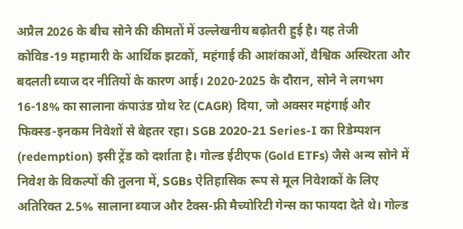अप्रैल 2026 के बीच सोने की कीमतों में उल्लेखनीय बढ़ोतरी हुई है। यह तेजी कोविड-19 महामारी के आर्थिक झटकों, महंगाई की आशंकाओं, वैश्विक अस्थिरता और बदलती ब्याज दर नीतियों के कारण आई। 2020-2025 के दौरान, सोने ने लगभग 16-18% का सालाना कंपाउंड ग्रोथ रेट (CAGR) दिया, जो अक्सर महंगाई और फिक्स्ड-इनकम निवेशों से बेहतर रहा। SGB 2020-21 Series-I का रिडेम्पशन (redemption) इसी ट्रेंड को दर्शाता है। गोल्ड ईटीएफ (Gold ETFs) जैसे अन्य सोने में निवेश के विकल्पों की तुलना में, SGBs ऐतिहासिक रूप से मूल निवेशकों के लिए अतिरिक्त 2.5% सालाना ब्याज और टैक्स-फ्री मैच्योरिटी गेन्स का फायदा देते थे। गोल्ड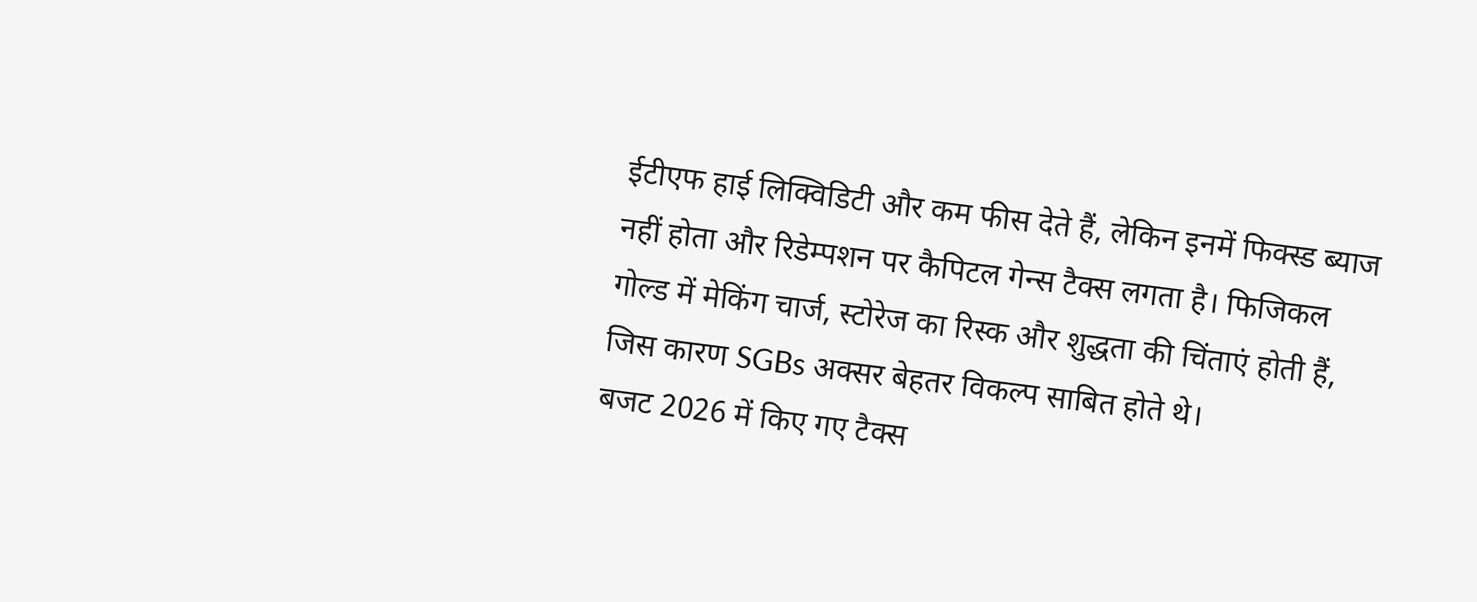ईटीएफ हाई लिक्विडिटी और कम फीस देते हैं, लेकिन इनमें फिक्स्ड ब्याज नहीं होता और रिडेम्पशन पर कैपिटल गेन्स टैक्स लगता है। फिजिकल गोल्ड में मेकिंग चार्ज, स्टोरेज का रिस्क और शुद्धता की चिंताएं होती हैं, जिस कारण SGBs अक्सर बेहतर विकल्प साबित होते थे।
बजट 2026 में किए गए टैक्स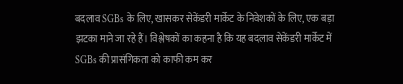बदलाव SGBs के लिए, खासकर सेकेंडरी मार्केट के निवेशकों के लिए, एक बड़ा झटका माने जा रहे हैं। विश्लेषकों का कहना है कि यह बदलाव सेकेंडरी मार्केट में SGBs की प्रासंगिकता को काफी कम कर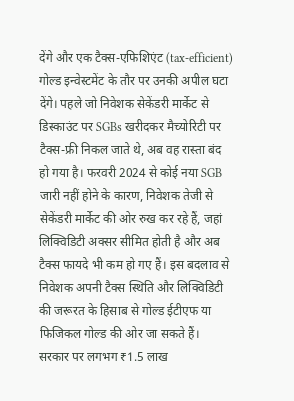देंगे और एक टैक्स-एफिशिएंट (tax-efficient) गोल्ड इन्वेस्टमेंट के तौर पर उनकी अपील घटा देंगे। पहले जो निवेशक सेकेंडरी मार्केट से डिस्काउंट पर SGBs खरीदकर मैच्योरिटी पर टैक्स-फ्री निकल जाते थे, अब वह रास्ता बंद हो गया है। फरवरी 2024 से कोई नया SGB जारी नहीं होने के कारण, निवेशक तेजी से सेकेंडरी मार्केट की ओर रुख कर रहे हैं, जहां लिक्विडिटी अक्सर सीमित होती है और अब टैक्स फायदे भी कम हो गए हैं। इस बदलाव से निवेशक अपनी टैक्स स्थिति और लिक्विडिटी की जरूरत के हिसाब से गोल्ड ईटीएफ या फिजिकल गोल्ड की ओर जा सकते हैं। सरकार पर लगभग ₹1.5 लाख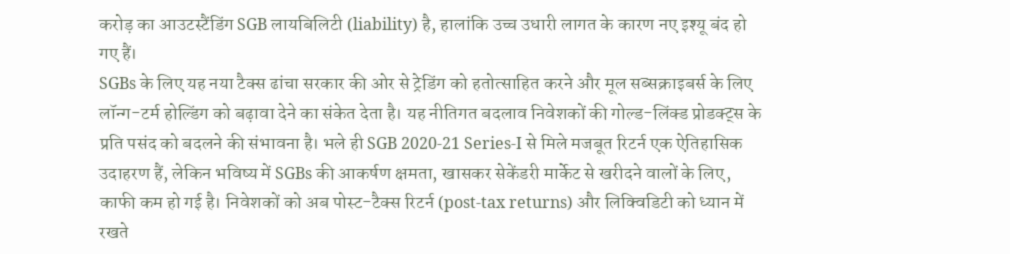करोड़ का आउटस्टैंडिंग SGB लायबिलिटी (liability) है, हालांकि उच्च उधारी लागत के कारण नए इश्यू बंद हो गए हैं।
SGBs के लिए यह नया टैक्स ढांचा सरकार की ओर से ट्रेडिंग को हतोत्साहित करने और मूल सब्सक्राइबर्स के लिए लॉन्ग-टर्म होल्डिंग को बढ़ावा देने का संकेत देता है। यह नीतिगत बदलाव निवेशकों की गोल्ड-लिंक्ड प्रोडक्ट्स के प्रति पसंद को बदलने की संभावना है। भले ही SGB 2020-21 Series-I से मिले मजबूत रिटर्न एक ऐतिहासिक उदाहरण हैं, लेकिन भविष्य में SGBs की आकर्षण क्षमता, खासकर सेकेंडरी मार्केट से खरीदने वालों के लिए, काफी कम हो गई है। निवेशकों को अब पोस्ट-टैक्स रिटर्न (post-tax returns) और लिक्विडिटी को ध्यान में रखते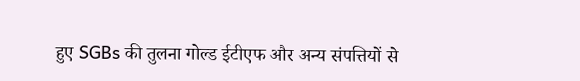हुए SGBs की तुलना गोल्ड ईटीएफ और अन्य संपत्तियों से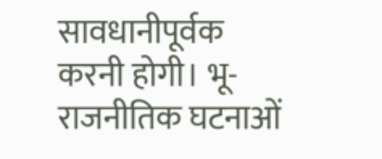सावधानीपूर्वक करनी होगी। भू-राजनीतिक घटनाओं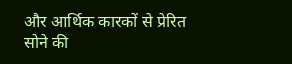और आर्थिक कारकों से प्रेरित सोने की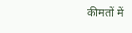कीमतों में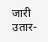जारी उतार-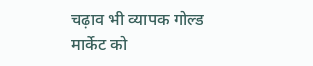चढ़ाव भी व्यापक गोल्ड मार्केट को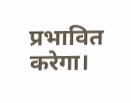प्रभावित करेगा।